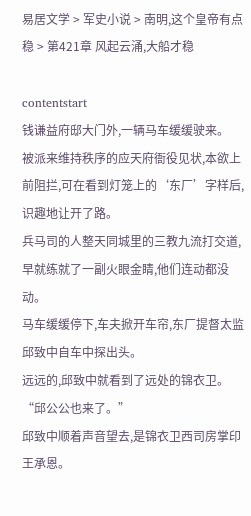易居文学 > 军史小说 > 南明,这个皇帝有点稳 > 第421章 风起云涌,大船才稳

contentstart
钱谦益府邸大门外,一辆马车缓缓驶来。
被派来维持秩序的应天府衙役见状,本欲上前阻拦,可在看到灯笼上的‘东厂’字样后,识趣地让开了路。
兵马司的人整天同城里的三教九流打交道,早就练就了一副火眼金睛,他们连动都没动。
马车缓缓停下,车夫掀开车帘,东厂提督太监邱致中自车中探出头。
远远的,邱致中就看到了远处的锦衣卫。
“邱公公也来了。”
邱致中顺着声音望去,是锦衣卫西司房掌印王承恩。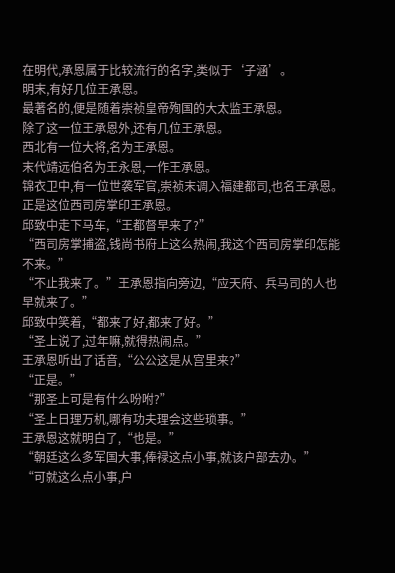在明代,承恩属于比较流行的名字,类似于‘子涵’。
明末,有好几位王承恩。
最著名的,便是随着崇祯皇帝殉国的大太监王承恩。
除了这一位王承恩外,还有几位王承恩。
西北有一位大将,名为王承恩。
末代靖远伯名为王永恩,一作王承恩。
锦衣卫中,有一位世袭军官,崇祯末调入福建都司,也名王承恩。正是这位西司房掌印王承恩。
邱致中走下马车,“王都督早来了?”
“西司房掌捕盗,钱尚书府上这么热闹,我这个西司房掌印怎能不来。”
“不止我来了。”王承恩指向旁边,“应天府、兵马司的人也早就来了。”
邱致中笑着,“都来了好,都来了好。”
“圣上说了,过年嘛,就得热闹点。”
王承恩听出了话音,“公公这是从宫里来?”
“正是。”
“那圣上可是有什么吩咐?”
“圣上日理万机,哪有功夫理会这些琐事。”
王承恩这就明白了,“也是。”
“朝廷这么多军国大事,俸禄这点小事,就该户部去办。”
“可就这么点小事,户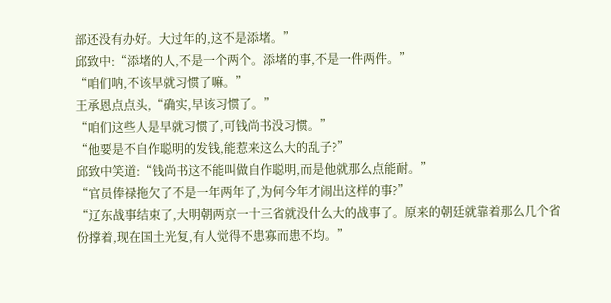部还没有办好。大过年的,这不是添堵。”
邱致中:“添堵的人,不是一个两个。添堵的事,不是一件两件。”
“咱们呐,不该早就习惯了嘛。”
王承恩点点头,“确实,早该习惯了。”
“咱们这些人是早就习惯了,可钱尚书没习惯。”
“他要是不自作聪明的发钱,能惹来这么大的乱子?”
邱致中笑道:“钱尚书这不能叫做自作聪明,而是他就那么点能耐。”
“官员俸禄拖欠了不是一年两年了,为何今年才闹出这样的事?”
“辽东战事结束了,大明朝两京一十三省就没什么大的战事了。原来的朝廷就靠着那么几个省份撑着,现在国土光复,有人觉得不患寡而患不均。”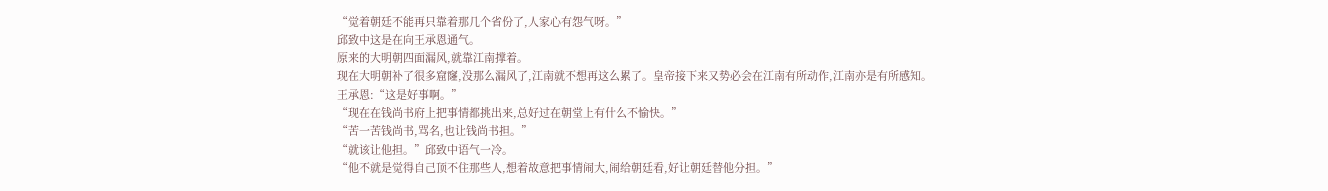“觉着朝廷不能再只靠着那几个省份了,人家心有怨气呀。”
邱致中这是在向王承恩通气。
原来的大明朝四面漏风,就靠江南撑着。
现在大明朝补了很多窟窿,没那么漏风了,江南就不想再这么累了。皇帝接下来又势必会在江南有所动作,江南亦是有所感知。
王承恩:“这是好事啊。”
“现在在钱尚书府上把事情都挑出来,总好过在朝堂上有什么不愉快。”
“苦一苦钱尚书,骂名,也让钱尚书担。”
“就该让他担。”邱致中语气一冷。
“他不就是觉得自己顶不住那些人,想着故意把事情闹大,闹给朝廷看,好让朝廷替他分担。”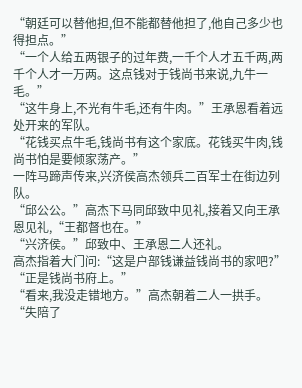“朝廷可以替他担,但不能都替他担了,他自己多少也得担点。”
“一个人给五两银子的过年费,一千个人才五千两,两千个人才一万两。这点钱对于钱尚书来说,九牛一毛。”
“这牛身上,不光有牛毛,还有牛肉。”王承恩看着远处开来的军队。
“花钱买点牛毛,钱尚书有这个家底。花钱买牛肉,钱尚书怕是要倾家荡产。”
一阵马蹄声传来,兴济侯高杰领兵二百军士在街边列队。
“邱公公。”高杰下马同邱致中见礼,接着又向王承恩见礼,“王都督也在。”
“兴济侯。”邱致中、王承恩二人还礼。
高杰指着大门问:“这是户部钱谦益钱尚书的家吧?”
“正是钱尚书府上。”
“看来,我没走错地方。”高杰朝着二人一拱手。
“失陪了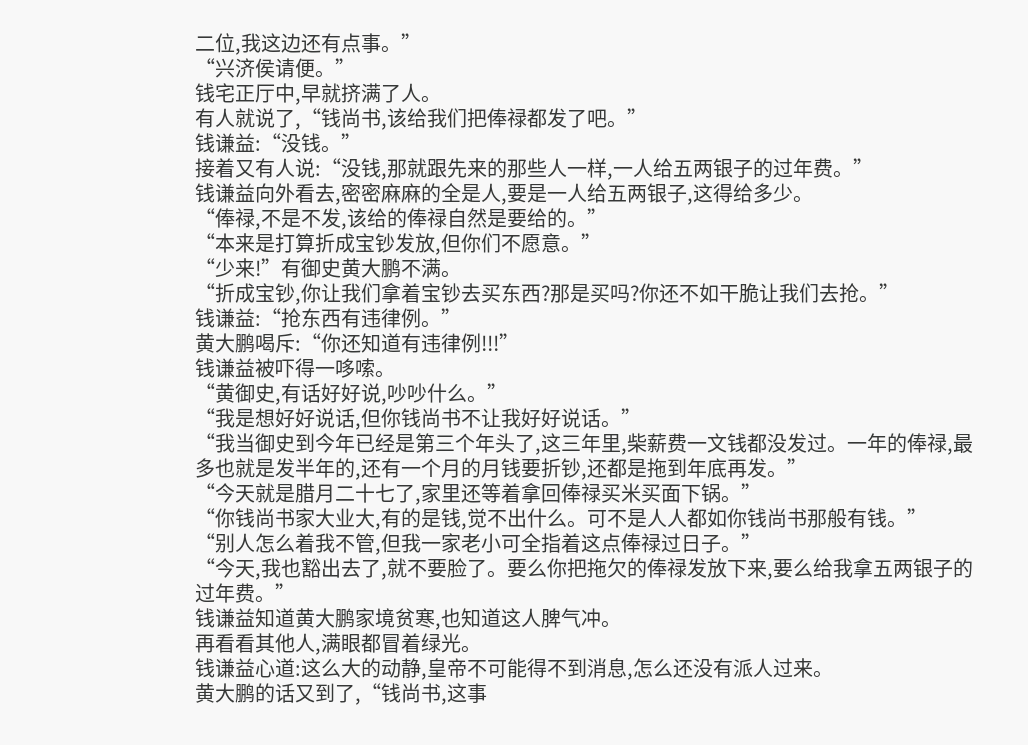二位,我这边还有点事。”
“兴济侯请便。”
钱宅正厅中,早就挤满了人。
有人就说了,“钱尚书,该给我们把俸禄都发了吧。”
钱谦益:“没钱。”
接着又有人说:“没钱,那就跟先来的那些人一样,一人给五两银子的过年费。”
钱谦益向外看去,密密麻麻的全是人,要是一人给五两银子,这得给多少。
“俸禄,不是不发,该给的俸禄自然是要给的。”
“本来是打算折成宝钞发放,但你们不愿意。”
“少来!”有御史黄大鹏不满。
“折成宝钞,你让我们拿着宝钞去买东西?那是买吗?你还不如干脆让我们去抢。”
钱谦益:“抢东西有违律例。”
黄大鹏喝斥:“你还知道有违律例!!!”
钱谦益被吓得一哆嗦。
“黄御史,有话好好说,吵吵什么。”
“我是想好好说话,但你钱尚书不让我好好说话。”
“我当御史到今年已经是第三个年头了,这三年里,柴薪费一文钱都没发过。一年的俸禄,最多也就是发半年的,还有一个月的月钱要折钞,还都是拖到年底再发。”
“今天就是腊月二十七了,家里还等着拿回俸禄买米买面下锅。”
“你钱尚书家大业大,有的是钱,觉不出什么。可不是人人都如你钱尚书那般有钱。”
“别人怎么着我不管,但我一家老小可全指着这点俸禄过日子。”
“今天,我也豁出去了,就不要脸了。要么你把拖欠的俸禄发放下来,要么给我拿五两银子的过年费。”
钱谦益知道黄大鹏家境贫寒,也知道这人脾气冲。
再看看其他人,满眼都冒着绿光。
钱谦益心道:这么大的动静,皇帝不可能得不到消息,怎么还没有派人过来。
黄大鹏的话又到了,“钱尚书,这事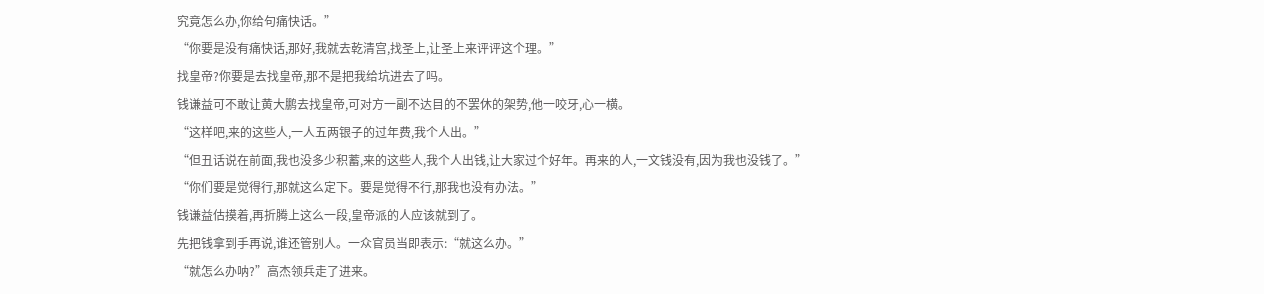究竟怎么办,你给句痛快话。”
“你要是没有痛快话,那好,我就去乾清宫,找圣上,让圣上来评评这个理。”
找皇帝?你要是去找皇帝,那不是把我给坑进去了吗。
钱谦益可不敢让黄大鹏去找皇帝,可对方一副不达目的不罢休的架势,他一咬牙,心一横。
“这样吧,来的这些人,一人五两银子的过年费,我个人出。”
“但丑话说在前面,我也没多少积蓄,来的这些人,我个人出钱,让大家过个好年。再来的人,一文钱没有,因为我也没钱了。”
“你们要是觉得行,那就这么定下。要是觉得不行,那我也没有办法。”
钱谦益估摸着,再折腾上这么一段,皇帝派的人应该就到了。
先把钱拿到手再说,谁还管别人。一众官员当即表示:“就这么办。”
“就怎么办呐?”高杰领兵走了进来。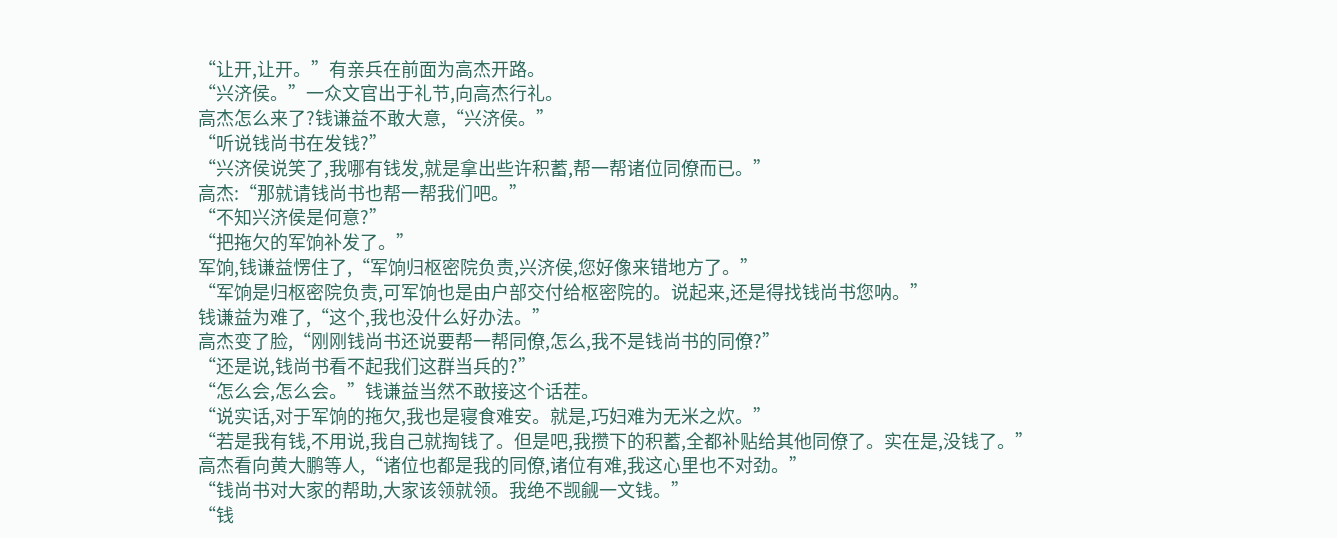“让开,让开。”有亲兵在前面为高杰开路。
“兴济侯。”一众文官出于礼节,向高杰行礼。
高杰怎么来了?钱谦益不敢大意,“兴济侯。”
“听说钱尚书在发钱?”
“兴济侯说笑了,我哪有钱发,就是拿出些许积蓄,帮一帮诸位同僚而已。”
高杰:“那就请钱尚书也帮一帮我们吧。”
“不知兴济侯是何意?”
“把拖欠的军饷补发了。”
军饷,钱谦益愣住了,“军饷归枢密院负责,兴济侯,您好像来错地方了。”
“军饷是归枢密院负责,可军饷也是由户部交付给枢密院的。说起来,还是得找钱尚书您呐。”
钱谦益为难了,“这个,我也没什么好办法。”
高杰变了脸,“刚刚钱尚书还说要帮一帮同僚,怎么,我不是钱尚书的同僚?”
“还是说,钱尚书看不起我们这群当兵的?”
“怎么会,怎么会。”钱谦益当然不敢接这个话茬。
“说实话,对于军饷的拖欠,我也是寝食难安。就是,巧妇难为无米之炊。”
“若是我有钱,不用说,我自己就掏钱了。但是吧,我攒下的积蓄,全都补贴给其他同僚了。实在是,没钱了。”
高杰看向黄大鹏等人,“诸位也都是我的同僚,诸位有难,我这心里也不对劲。”
“钱尚书对大家的帮助,大家该领就领。我绝不觊觎一文钱。”
“钱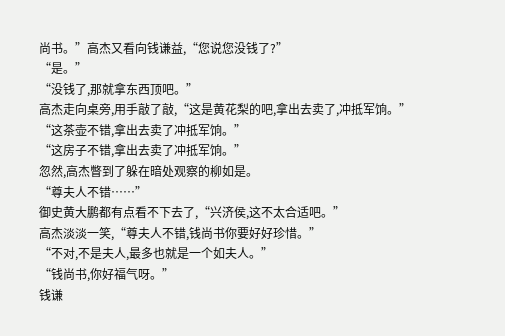尚书。”高杰又看向钱谦益,“您说您没钱了?”
“是。”
“没钱了,那就拿东西顶吧。”
高杰走向桌旁,用手敲了敲,“这是黄花梨的吧,拿出去卖了,冲抵军饷。”
“这茶壶不错,拿出去卖了冲抵军饷。”
“这房子不错,拿出去卖了冲抵军饷。”
忽然,高杰瞥到了躲在暗处观察的柳如是。
“尊夫人不错……”
御史黄大鹏都有点看不下去了,“兴济侯,这不太合适吧。”
高杰淡淡一笑,“尊夫人不错,钱尚书你要好好珍惜。”
“不对,不是夫人,最多也就是一个如夫人。”
“钱尚书,你好福气呀。”
钱谦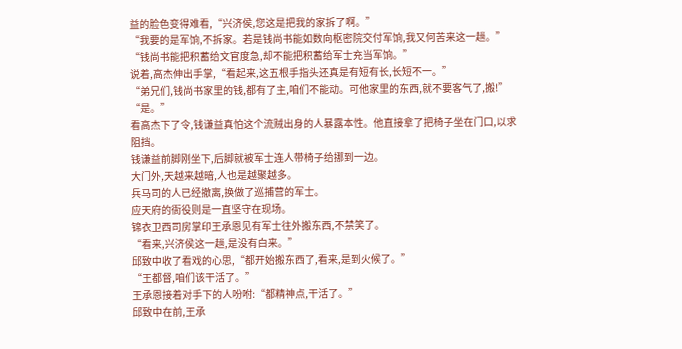益的脸色变得难看,“兴济侯,您这是把我的家拆了啊。”
“我要的是军饷,不拆家。若是钱尚书能如数向枢密院交付军饷,我又何苦来这一趟。”
“钱尚书能把积蓄给文官度急,却不能把积蓄给军士充当军饷。”
说着,高杰伸出手掌,“看起来,这五根手指头还真是有短有长,长短不一。”
“弟兄们,钱尚书家里的钱,都有了主,咱们不能动。可他家里的东西,就不要客气了,搬!”
“是。”
看高杰下了令,钱谦益真怕这个流贼出身的人暴露本性。他直接拿了把椅子坐在门口,以求阻挡。
钱谦益前脚刚坐下,后脚就被军士连人带椅子给挪到一边。
大门外,天越来越暗,人也是越聚越多。
兵马司的人已经撤离,换做了巡捕营的军士。
应天府的衙役则是一直坚守在现场。
锦衣卫西司房掌印王承恩见有军士往外搬东西,不禁笑了。
“看来,兴济侯这一趟,是没有白来。”
邱致中收了看戏的心思,“都开始搬东西了,看来,是到火候了。”
“王都督,咱们该干活了。”
王承恩接着对手下的人吩咐:“都精神点,干活了。”
邱致中在前,王承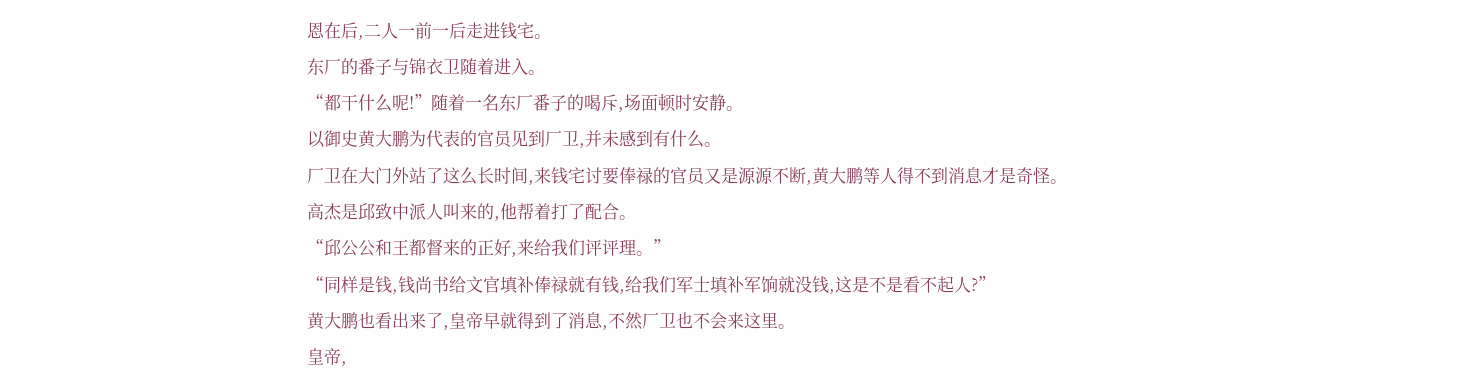恩在后,二人一前一后走进钱宅。
东厂的番子与锦衣卫随着进入。
“都干什么呢!”随着一名东厂番子的喝斥,场面顿时安静。
以御史黄大鹏为代表的官员见到厂卫,并未感到有什么。
厂卫在大门外站了这么长时间,来钱宅讨要俸禄的官员又是源源不断,黄大鹏等人得不到消息才是奇怪。
高杰是邱致中派人叫来的,他帮着打了配合。
“邱公公和王都督来的正好,来给我们评评理。”
“同样是钱,钱尚书给文官填补俸禄就有钱,给我们军士填补军饷就没钱,这是不是看不起人?”
黄大鹏也看出来了,皇帝早就得到了消息,不然厂卫也不会来这里。
皇帝,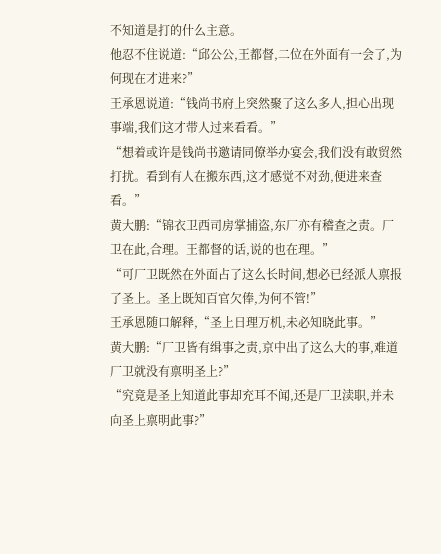不知道是打的什么主意。
他忍不住说道:“邱公公,王都督,二位在外面有一会了,为何现在才进来?”
王承恩说道:“钱尚书府上突然聚了这么多人,担心出现事端,我们这才带人过来看看。”
“想着或许是钱尚书邀请同僚举办宴会,我们没有敢贸然打扰。看到有人在搬东西,这才感觉不对劲,便进来查看。”
黄大鹏:“锦衣卫西司房掌捕盗,东厂亦有稽查之责。厂卫在此,合理。王都督的话,说的也在理。”
“可厂卫既然在外面占了这么长时间,想必已经派人禀报了圣上。圣上既知百官欠俸,为何不管!”
王承恩随口解释,“圣上日理万机,未必知晓此事。”
黄大鹏:“厂卫皆有缉事之责,京中出了这么大的事,难道厂卫就没有禀明圣上?”
“究竟是圣上知道此事却充耳不闻,还是厂卫渎职,并未向圣上禀明此事?”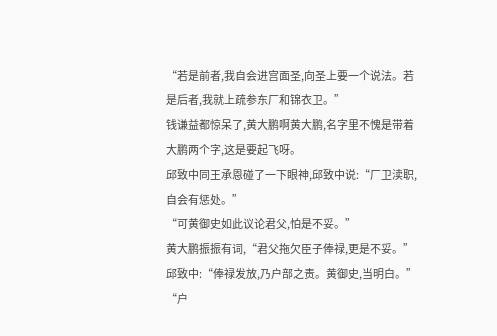“若是前者,我自会进宫面圣,向圣上要一个说法。若是后者,我就上疏参东厂和锦衣卫。”
钱谦益都惊呆了,黄大鹏啊黄大鹏,名字里不愧是带着大鹏两个字,这是要起飞呀。
邱致中同王承恩碰了一下眼神,邱致中说:“厂卫渎职,自会有惩处。”
“可黄御史如此议论君父,怕是不妥。”
黄大鹏振振有词,“君父拖欠臣子俸禄,更是不妥。”
邱致中:“俸禄发放,乃户部之责。黄御史,当明白。”
“户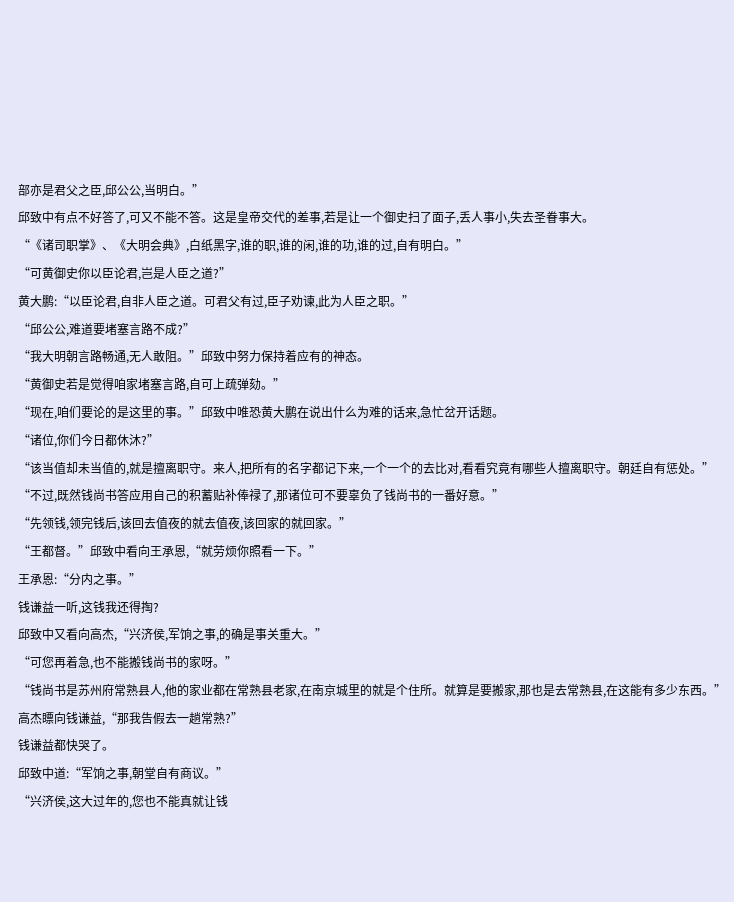部亦是君父之臣,邱公公,当明白。”
邱致中有点不好答了,可又不能不答。这是皇帝交代的差事,若是让一个御史扫了面子,丢人事小,失去圣眷事大。
“《诸司职掌》、《大明会典》,白纸黑字,谁的职,谁的闲,谁的功,谁的过,自有明白。”
“可黄御史你以臣论君,岂是人臣之道?”
黄大鹏:“以臣论君,自非人臣之道。可君父有过,臣子劝谏,此为人臣之职。”
“邱公公,难道要堵塞言路不成?”
“我大明朝言路畅通,无人敢阻。”邱致中努力保持着应有的神态。
“黄御史若是觉得咱家堵塞言路,自可上疏弹劾。”
“现在,咱们要论的是这里的事。”邱致中唯恐黄大鹏在说出什么为难的话来,急忙岔开话题。
“诸位,你们今日都休沐?”
“该当值却未当值的,就是擅离职守。来人,把所有的名字都记下来,一个一个的去比对,看看究竟有哪些人擅离职守。朝廷自有惩处。”
“不过,既然钱尚书答应用自己的积蓄贴补俸禄了,那诸位可不要辜负了钱尚书的一番好意。”
“先领钱,领完钱后,该回去值夜的就去值夜,该回家的就回家。”
“王都督。”邱致中看向王承恩,“就劳烦你照看一下。”
王承恩:“分内之事。”
钱谦益一听,这钱我还得掏?
邱致中又看向高杰,“兴济侯,军饷之事,的确是事关重大。”
“可您再着急,也不能搬钱尚书的家呀。”
“钱尚书是苏州府常熟县人,他的家业都在常熟县老家,在南京城里的就是个住所。就算是要搬家,那也是去常熟县,在这能有多少东西。”
高杰瞟向钱谦益,“那我告假去一趟常熟?”
钱谦益都快哭了。
邱致中道:“军饷之事,朝堂自有商议。”
“兴济侯,这大过年的,您也不能真就让钱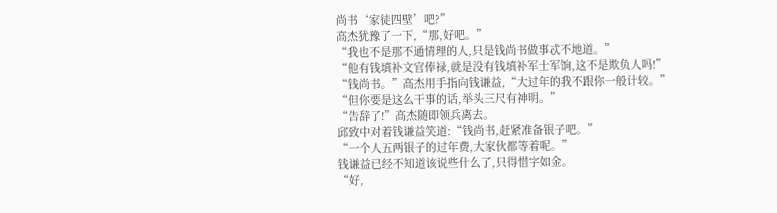尚书‘家徒四壁’吧?”
高杰犹豫了一下,“那,好吧。”
“我也不是那不通情理的人,只是钱尚书做事忒不地道。”
“他有钱填补文官俸禄,就是没有钱填补军士军饷,这不是欺负人吗!”
“钱尚书。”高杰用手指向钱谦益,“大过年的我不跟你一般计较。”
“但你要是这么干事的话,举头三尺有神明。”
“告辞了!”高杰随即领兵离去。
邱致中对着钱谦益笑道:“钱尚书,赶紧准备银子吧。”
“一个人五两银子的过年费,大家伙都等着呢。”
钱谦益已经不知道该说些什么了,只得惜字如金。
“好,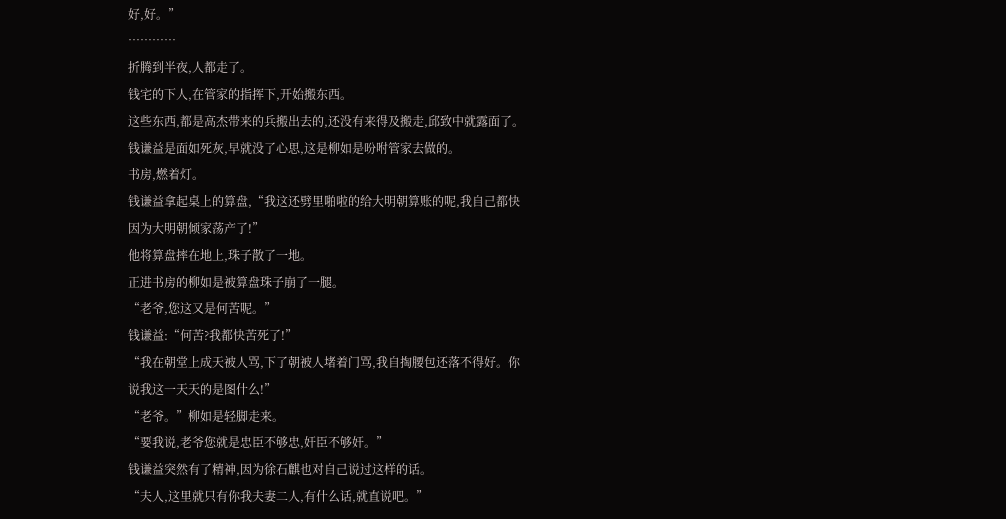好,好。”
…………
折腾到半夜,人都走了。
钱宅的下人,在管家的指挥下,开始搬东西。
这些东西,都是高杰带来的兵搬出去的,还没有来得及搬走,邱致中就露面了。
钱谦益是面如死灰,早就没了心思,这是柳如是吩咐管家去做的。
书房,燃着灯。
钱谦益拿起桌上的算盘,“我这还劈里啪啦的给大明朝算账的呢,我自己都快因为大明朝倾家荡产了!”
他将算盘摔在地上,珠子散了一地。
正进书房的柳如是被算盘珠子崩了一腿。
“老爷,您这又是何苦呢。”
钱谦益:“何苦?我都快苦死了!”
“我在朝堂上成天被人骂,下了朝被人堵着门骂,我自掏腰包还落不得好。你说我这一天天的是图什么!”
“老爷。”柳如是轻脚走来。
“要我说,老爷您就是忠臣不够忠,奸臣不够奸。”
钱谦益突然有了精神,因为徐石麒也对自己说过这样的话。
“夫人,这里就只有你我夫妻二人,有什么话,就直说吧。”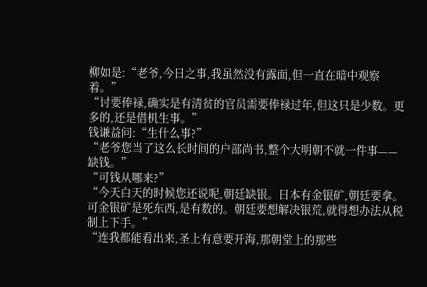柳如是:“老爷,今日之事,我虽然没有露面,但一直在暗中观察着。”
“讨要俸禄,确实是有清贫的官员需要俸禄过年,但这只是少数。更多的,还是借机生事。”
钱谦益问:“生什么事?”
“老爷您当了这么长时间的户部尚书,整个大明朝不就一件事——缺钱。”
“可钱从哪来?”
“今天白天的时候您还说呢,朝廷缺银。日本有金银矿,朝廷要拿。可金银矿是死东西,是有数的。朝廷要想解决银荒,就得想办法从税制上下手。”
“连我都能看出来,圣上有意要开海,那朝堂上的那些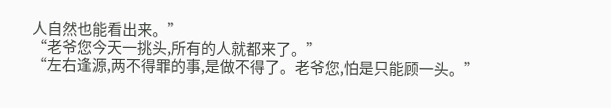人自然也能看出来。”
“老爷您今天一挑头,所有的人就都来了。”
“左右逢源,两不得罪的事,是做不得了。老爷您,怕是只能顾一头。”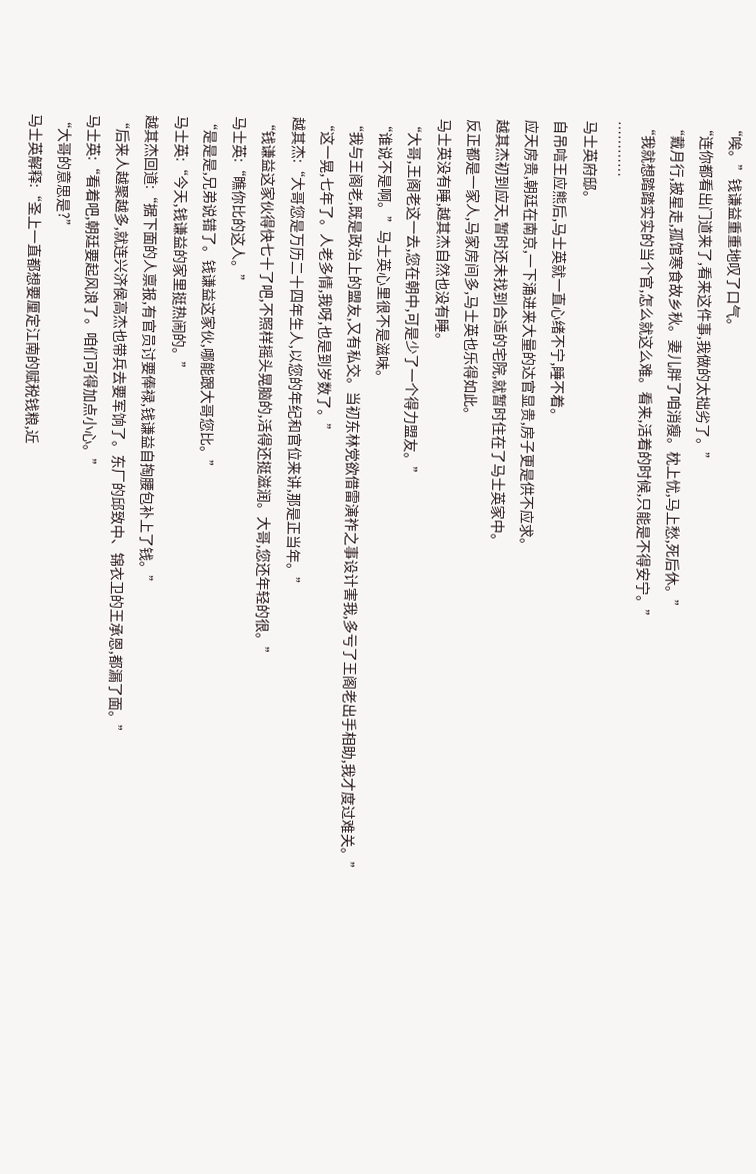“唉。”钱谦益重重地叹了口气。
“连你都看出门道来了,看来这件事,我做的太拙劣了。”
“戴月行,披星走,孤馆寒食故乡秋。妻儿胖了咱消瘦。枕上忧,马上愁,死后休。”
“我就想踏踏实实的当个官,怎么就这么难。看来,活着的时候,只能是不得安宁。”
…………
马士英府邸。
自吊唁王应熊后,马士英就一直心绪不宁,睡不着。
应天房贵,朝廷在南京,一下涌进来大量的达官显贵,房子更是供不应求。
越其杰初到应天,暂时还未找到合适的宅院,就暂时住在了马士英家中。
反正都是一家人,马家房间多,马士英也乐得如此。
马士英没有睡,越其杰自然也没有睡。
“大哥,王阁老这一去,您在朝中,可是少了一个得力盟友。”
“谁说不是啊。”马士英心里很不是滋味。
“我与王阁老,既是政治上的盟友,又有私交。当初东林党欲借雷演祚之事设计害我,多亏了王阁老出手相助,我才度过难关。”
“这一晃,七年了。人老多情,我呀,也是到岁数了。”
越其杰:“大哥您是万历二十四年生人,以您的年纪和官位来讲,那是正当年。”
“钱谦益这家伙得快七十了吧,不照样摇头晃脑的,活得还挺滋润。大哥,您还年轻的很。”
马士英:“瞧你比的这人。”
“是是是,兄弟说错了。钱谦益这家伙,哪能跟大哥您比。”
马士英:“今天,钱谦益的家里挺热闹的。”
越其杰回道:“据下面的人禀报,有官员讨要俸禄,钱谦益自掏腰包补上了钱。”
“后来人越聚越多,就连兴济侯高杰也带兵去要军饷了。东厂的邱致中、锦衣卫的王承恩,都漏了面。”
马士英:“看着吧,朝廷要起风浪了。咱们可得加点小心。”
“大哥的意思是?”
马士英解释:“圣上一直都想要厘定江南的赋税钱粮,近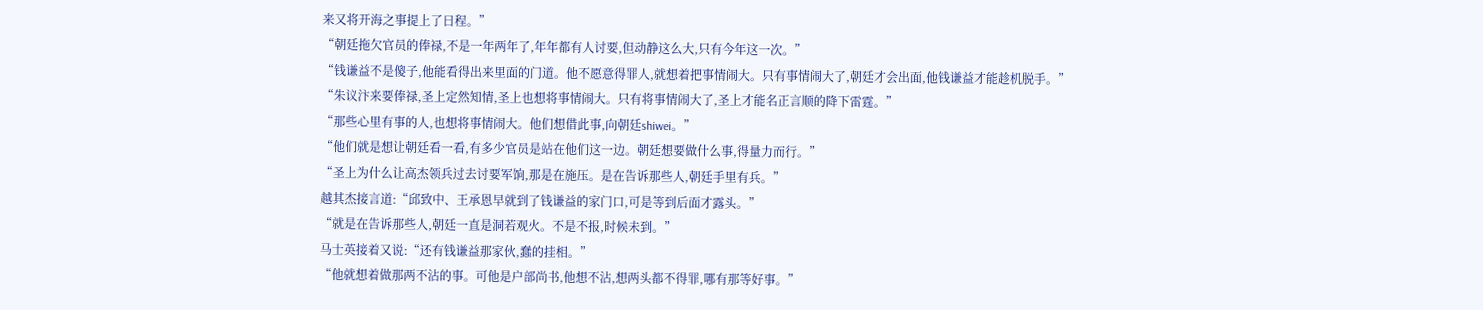来又将开海之事提上了日程。”
“朝廷拖欠官员的俸禄,不是一年两年了,年年都有人讨要,但动静这么大,只有今年这一次。”
“钱谦益不是傻子,他能看得出来里面的门道。他不愿意得罪人,就想着把事情闹大。只有事情闹大了,朝廷才会出面,他钱谦益才能趁机脱手。”
“朱议汴来要俸禄,圣上定然知情,圣上也想将事情闹大。只有将事情闹大了,圣上才能名正言顺的降下雷霆。”
“那些心里有事的人,也想将事情闹大。他们想借此事,向朝廷shiwei。”
“他们就是想让朝廷看一看,有多少官员是站在他们这一边。朝廷想要做什么事,得量力而行。”
“圣上为什么让高杰领兵过去讨要军饷,那是在施压。是在告诉那些人,朝廷手里有兵。”
越其杰接言道:“邱致中、王承恩早就到了钱谦益的家门口,可是等到后面才露头。”
“就是在告诉那些人,朝廷一直是洞若观火。不是不报,时候未到。”
马士英接着又说:“还有钱谦益那家伙,蠢的挂相。”
“他就想着做那两不沾的事。可他是户部尚书,他想不沾,想两头都不得罪,哪有那等好事。”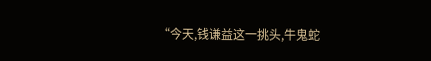“今天,钱谦益这一挑头,牛鬼蛇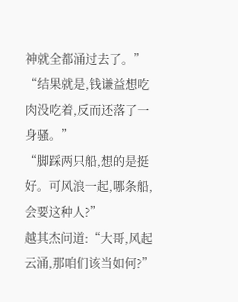神就全都涌过去了。”
“结果就是,钱谦益想吃肉没吃着,反而还落了一身骚。”
“脚踩两只船,想的是挺好。可风浪一起,哪条船,会要这种人?”
越其杰问道:“大哥,风起云涌,那咱们该当如何?”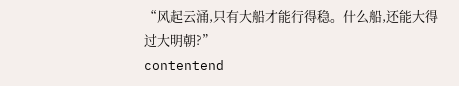“风起云涌,只有大船才能行得稳。什么船,还能大得过大明朝?”
contentend